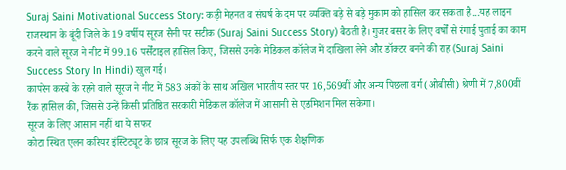Suraj Saini Motivational Success Story: कड़ी मेहनत व संघर्ष के दम पर व्यक्ति बड़े से बड़े मुकाम को हासिल कर सकता है...यह लाइन राजस्थान के बूंदी जिले के 19 वर्षीय सूरज सैनी पर सटीक (Suraj Saini Success Story) बैठती है। गुजर बसर के लिए वर्षों से रंगाई पुताई का काम करने वाले सूरज ने नीट में 99.16 पर्सेंटाइल हासिल किए, जिससे उनके मेडिकल कॉलेज में दाखिला लेने और डॉक्टर बनने की राह (Suraj Saini Success Story In Hindi) खुल गई।
कापरेन कस्बे के रहने वाले सूरज ने नीट में 583 अंकों के साथ अखिल भारतीय स्तर पर 16,569वीं और अन्य पिछला वर्ग (ओबीसी) श्रेणी में 7,800वीं रैंक हासिल की, जिससे उन्हें किसी प्रतिष्ठित सरकारी मेडिकल कॉलेज में आसानी से एडमिशन मिल सकेगा।
सूरज के लिए आसान नहीं था ये सफर
कोटा स्थित एलन करियर इंस्टिट्यूट के छात्र सूरज के लिए यह उपलब्धि सिर्फ एक शैक्षणिक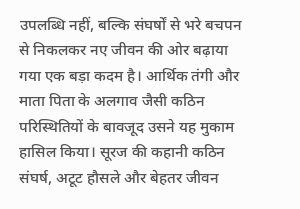उपलब्धि नहीं, बल्कि संघर्षों से भरे बचपन से निकलकर नए जीवन की ओर बढ़ाया गया एक बड़ा कदम है। आर्थिक तंगी और माता पिता के अलगाव जैसी कठिन परिस्थितियों के बावजूद उसने यह मुकाम हासिल किया। सूरज की कहानी कठिन संघर्ष, अटूट हौसले और बेहतर जीवन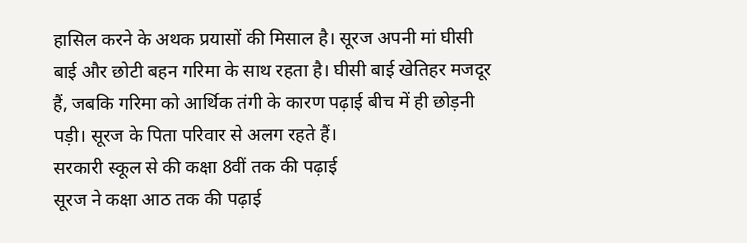हासिल करने के अथक प्रयासों की मिसाल है। सूरज अपनी मां घीसी बाई और छोटी बहन गरिमा के साथ रहता है। घीसी बाई खेतिहर मजदूर हैं, जबकि गरिमा को आर्थिक तंगी के कारण पढ़ाई बीच में ही छोड़नी पड़ी। सूरज के पिता परिवार से अलग रहते हैं।
सरकारी स्कूल से की कक्षा 8वीं तक की पढ़ाई
सूरज ने कक्षा आठ तक की पढ़ाई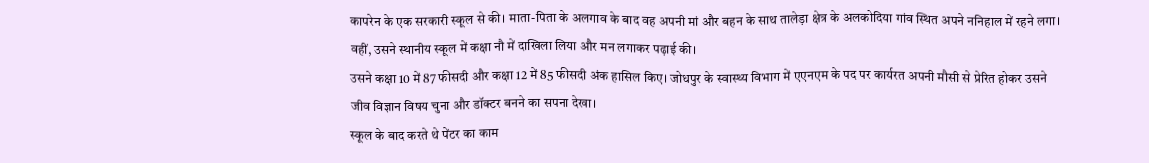कापरेन के एक सरकारी स्कूल से की। माता-पिता के अलगाव के बाद वह अपनी मां और बहन के साथ तालेड़ा क्षेत्र के अलकोदिया गांव स्थित अपने ननिहाल में रहने लगा। वहीं, उसने स्थानीय स्कूल में कक्षा नौ में दाखिला लिया और मन लगाकर पढ़ाई की।
उसने कक्षा 10 में 87 फीसदी और कक्षा 12 में 85 फीसदी अंक हासिल किए। जोधपुर के स्वास्थ्य विभाग में एएनएम के पद पर कार्यरत अपनी मौसी से प्रेरित होकर उसने जीव विज्ञान विषय चुना और डॉक्टर बनने का सपना देखा।
स्कूल के बाद करते थे पेंटर का काम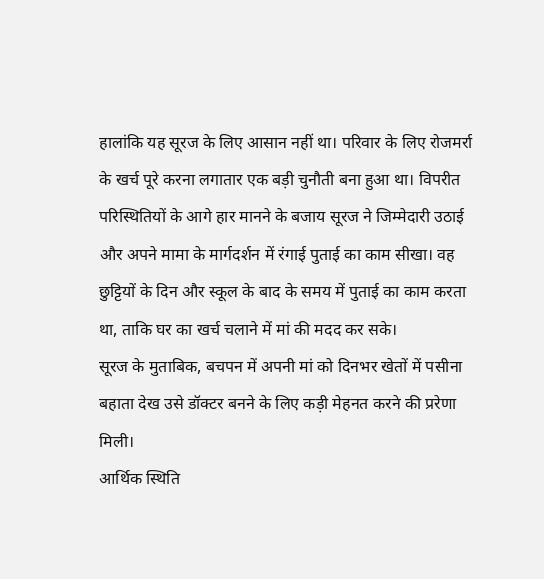हालांकि यह सूरज के लिए आसान नहीं था। परिवार के लिए रोजमर्रा के खर्च पूरे करना लगातार एक बड़ी चुनौती बना हुआ था। विपरीत परिस्थितियों के आगे हार मानने के बजाय सूरज ने जिम्मेदारी उठाई और अपने मामा के मार्गदर्शन में रंगाई पुताई का काम सीखा। वह छुट्टियों के दिन और स्कूल के बाद के समय में पुताई का काम करता था, ताकि घर का खर्च चलाने में मां की मदद कर सके।
सूरज के मुताबिक, बचपन में अपनी मां को दिनभर खेतों में पसीना बहाता देख उसे डॉक्टर बनने के लिए कड़ी मेहनत करने की प्ररेणा मिली।
आर्थिक स्थिति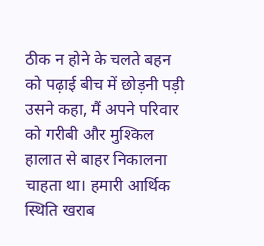ठीक न होने के चलते बहन को पढ़ाई बीच में छोड़नी पड़ी
उसने कहा, मैं अपने परिवार को गरीबी और मुश्किल हालात से बाहर निकालना चाहता था। हमारी आर्थिक स्थिति खराब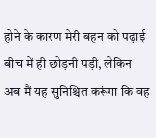होने के कारण मेरी बहन को पढ़ाई बीच में ही छोड़नी पड़ी, लेकिन अब मैं यह सुनिश्चित करूंगा कि वह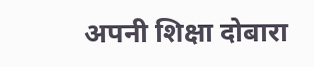अपनी शिक्षा दोबारा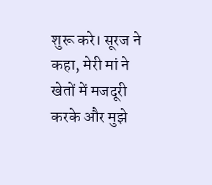शुरू करे। सूरज ने कहा, मेरी मां ने खेतों में मजदूरी करके और मुझे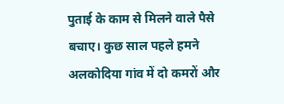पुताई के काम से मिलने वाले पैसे बचाए। कुछ साल पहले हमने अलकोदिया गांव में दो कमरों और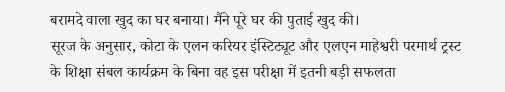बरामदे वाला खुद का घर बनाया। मैंने पूरे घर की पुताई खुद की।
सूरज के अनुसार, कोटा के एलन करियर इंस्टिट्यूट और एलएन माहेश्वरी परमार्थ ट्रस्ट के शिक्षा संबल कार्यक्रम के बिना वह इस परीक्षा में इतनी बड़ी सफलता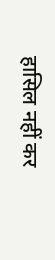हासिल नहीं कर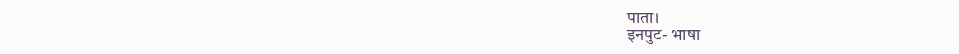पाता।
इनपुट- भाषा